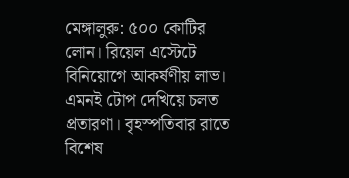মেঙ্গালুরু: ৫০০ কোটির লোন। রিয়েল এস্টেটে বিনিয়োগে আকর্ষণীয় লাভ। এমনই টোপ দেখিয়ে চলত প্রতারণা। বৃহস্পতিবার রাতে বিশেষ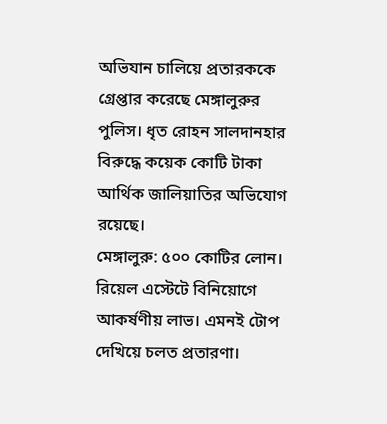অভিযান চালিয়ে প্রতারককে গ্রেপ্তার করেছে মেঙ্গালুরুর পুলিস। ধৃত রোহন সালদানহার বিরুদ্ধে কয়েক কোটি টাকা আর্থিক জালিয়াতির অভিযোগ রয়েছে।
মেঙ্গালুরু: ৫০০ কোটির লোন। রিয়েল এস্টেটে বিনিয়োগে আকর্ষণীয় লাভ। এমনই টোপ দেখিয়ে চলত প্রতারণা।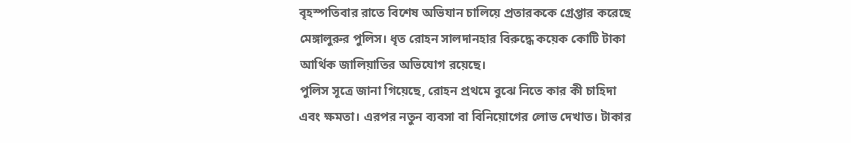বৃহস্পতিবার রাতে বিশেষ অভিযান চালিয়ে প্রতারককে গ্রেপ্তার করেছে মেঙ্গালুরুর পুলিস। ধৃত রোহন সালদানহার বিরুদ্ধে কয়েক কোটি টাকা আর্থিক জালিয়াতির অভিযোগ রয়েছে।
পুলিস সূত্রে জানা গিয়েছে, রোহন প্রথমে বুঝে নিতে কার কী চাহিদা এবং ক্ষমতা। এরপর নতুন ব্যবসা বা বিনিয়োগের লোভ দেখাত। টাকার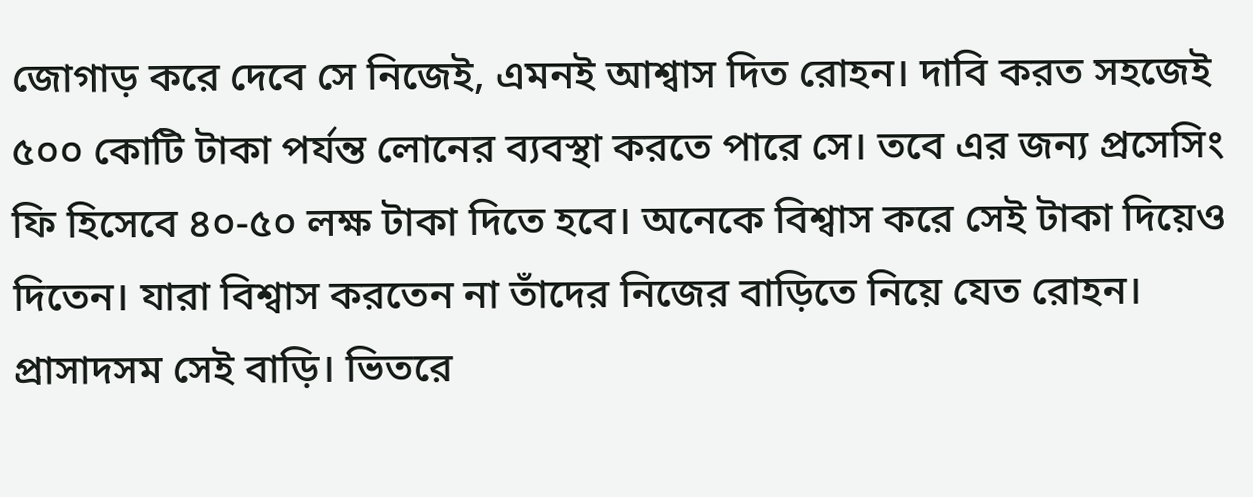জোগাড় করে দেবে সে নিজেই, এমনই আশ্বাস দিত রোহন। দাবি করত সহজেই ৫০০ কোটি টাকা পর্যন্ত লোনের ব্যবস্থা করতে পারে সে। তবে এর জন্য প্রসেসিং ফি হিসেবে ৪০-৫০ লক্ষ টাকা দিতে হবে। অনেকে বিশ্বাস করে সেই টাকা দিয়েও দিতেন। যারা বিশ্বাস করতেন না তাঁদের নিজের বাড়িতে নিয়ে যেত রোহন। প্রাসাদসম সেই বাড়ি। ভিতরে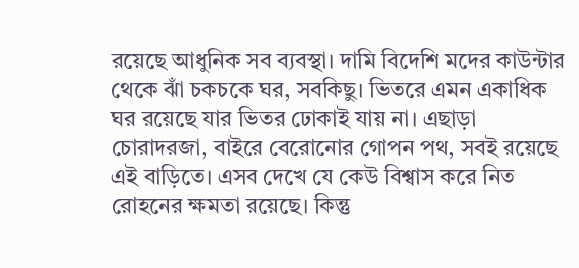রয়েছে আধুনিক সব ব্যবস্থা। দামি বিদেশি মদের কাউন্টার থেকে ঝাঁ চকচকে ঘর, সবকিছু। ভিতরে এমন একাধিক ঘর রয়েছে যার ভিতর ঢোকাই যায় না। এছাড়া চোরাদরজা, বাইরে বেরোনোর গোপন পথ, সবই রয়েছে এই বাড়িতে। এসব দেখে যে কেউ বিশ্বাস করে নিত রোহনের ক্ষমতা রয়েছে। কিন্তু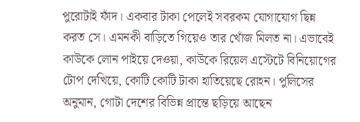পুরোটাই ফাঁদ। একবার টাকা পেলেই সবরকম যোগাযোগ ছিন্ন করত সে। এমনকী বাড়িতে গিয়েও তার খোঁজ মিলত না। এভাবেই কাউকে লোন পাইয়ে দেওয়া, কাউকে রিয়েল এস্টেটে বিনিয়োগের টোপ দেখিয়ে, কোটি কোটি টাকা হাতিয়েছে রোহন। পুলিসের অনুমান, গোটা দেশের বিভিন্ন প্রান্তে ছড়িয়ে আছেন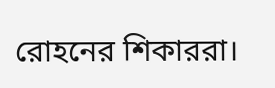রোহনের শিকাররা।